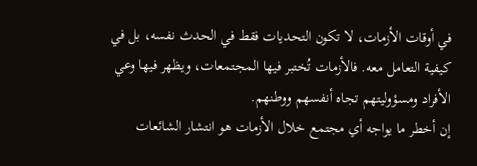في أوقات الأزمات، لا تكون التحديات فقط في الحدث نفسه، بل في كيفية التعامل معه. فالأزمات تُختبر فيها المجتمعات، ويظهر فيها وعي الأفراد ومسؤوليتهم تجاه أنفسهم ووطنهم.
إن أخطر ما يواجه أي مجتمع خلال الأزمات هو انتشار الشائعات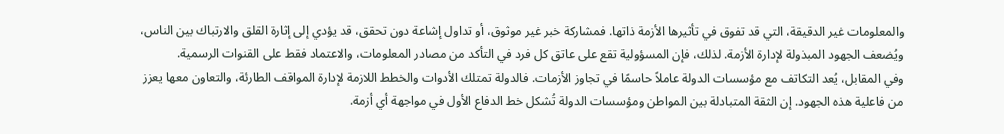والمعلومات غير الدقيقة، التي قد تفوق في تأثيرها الأزمة ذاتها. فمشاركة خبر غير موثوق، أو تداول إشاعة دون تحقق، قد يؤدي إلى إثارة القلق والارتباك بين الناس، ويُضعف الجهود المبذولة لإدارة الأزمة. لذلك، فإن المسؤولية تقع على عاتق كل فرد في التأكد من مصادر المعلومات، والاعتماد فقط على القنوات الرسمية.
وفي المقابل، يُعد التكاتف مع مؤسسات الدولة عاملاً حاسمًا في تجاوز الأزمات. فالدولة تمتلك الأدوات والخطط اللازمة لإدارة المواقف الطارئة، والتعاون معها يعزز من فاعلية هذه الجهود. إن الثقة المتبادلة بين المواطن ومؤسسات الدولة تُشكل خط الدفاع الأول في مواجهة أي أزمة.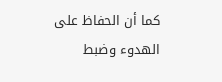كما أن الحفاظ على الهدوء وضبط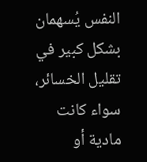النفس يُسهمان بشكل كبير في تقليل الخسائر، سواء كانت مادية أو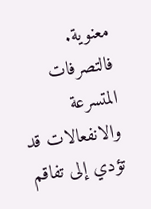معنوية. فالتصرفات المتسرعة والانفعالات قد تؤدي إلى تفاقم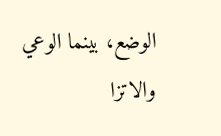الوضع، بينما الوعي والاتزا